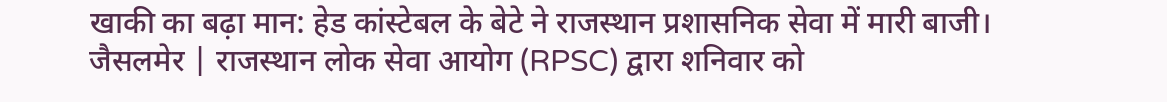खाकी का बढ़ा मान: हेड कांस्टेबल के बेटे ने राजस्थान प्रशासनिक सेवा में मारी बाजी।
जैसलमेर | राजस्थान लोक सेवा आयोग (RPSC) द्वारा शनिवार को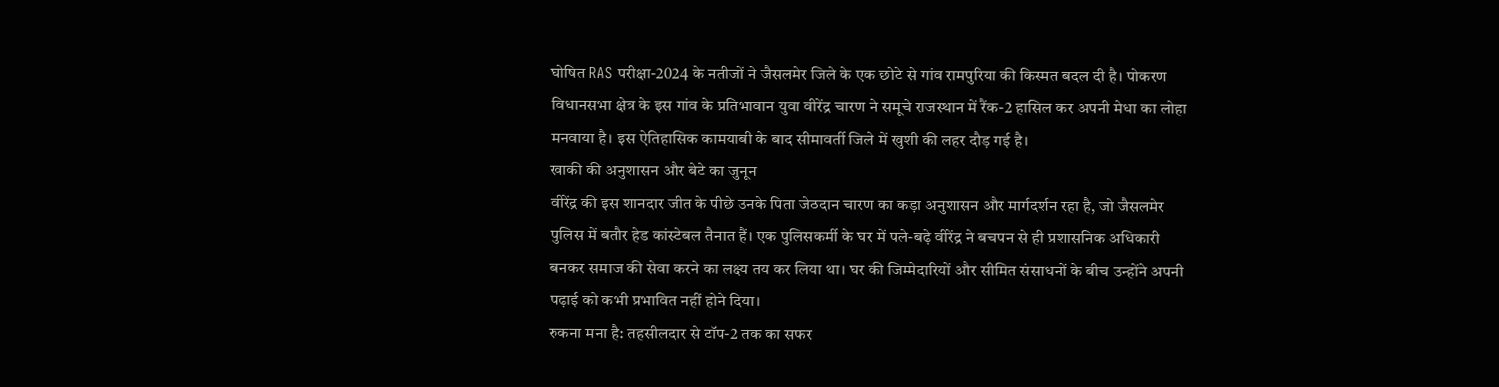घोषित RAS परीक्षा-2024 के नतीजों ने जैसलमेर जिले के एक छोटे से गांव रामपुरिया की किस्मत बदल दी है। पोकरण विधानसभा क्षेत्र के इस गांव के प्रतिभावान युवा वीरेंद्र चारण ने समूचे राजस्थान में रैंक-2 हासिल कर अपनी मेधा का लोहा मनवाया है। इस ऐतिहासिक कामयाबी के बाद सीमावर्ती जिले में खुशी की लहर दौड़ गई है।
खाकी की अनुशासन और बेटे का जुनून
वीरेंद्र की इस शानदार जीत के पीछे उनके पिता जेठदान चारण का कड़ा अनुशासन और मार्गदर्शन रहा है, जो जैसलमेर पुलिस में बतौर हेड कांस्टेबल तैनात हैं। एक पुलिसकर्मी के घर में पले-बढ़े वीरेंद्र ने बचपन से ही प्रशासनिक अधिकारी बनकर समाज की सेवा करने का लक्ष्य तय कर लिया था। घर की जिम्मेदारियों और सीमित संसाधनों के बीच उन्होंने अपनी पढ़ाई को कभी प्रभावित नहीं होने दिया।
रुकना मना है: तहसीलदार से टॉप-2 तक का सफर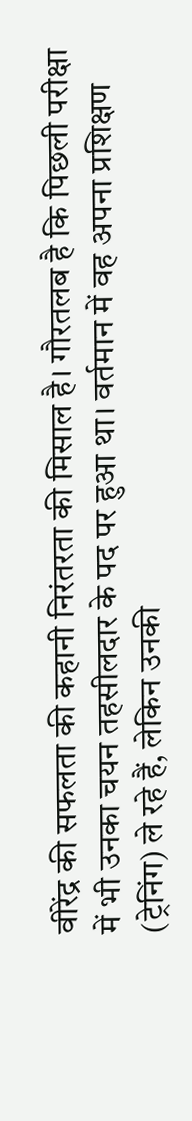वीरेंद्र की सफलता की कहानी निरंतरता की मिसाल है। गौरतलब है कि पिछली परीक्षा में भी उनका चयन तहसीलदार के पद पर हुआ था। वर्तमान में वह अपना प्रशिक्षण (ट्रेनिंग) ले रहे हैं, लेकिन उनकी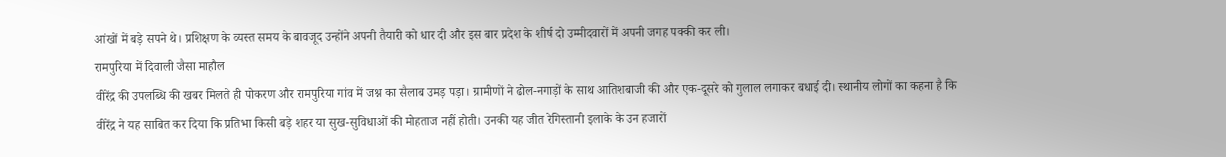आंखों में बड़े सपने थे। प्रशिक्षण के व्यस्त समय के बावजूद उन्होंने अपनी तैयारी को धार दी और इस बार प्रदेश के शीर्ष दो उम्मीदवारों में अपनी जगह पक्की कर ली।
रामपुरिया में दिवाली जैसा माहौल
वीरेंद्र की उपलब्धि की खबर मिलते ही पोकरण और रामपुरिया गांव में जश्न का सैलाब उमड़ पड़ा। ग्रामीणों ने ढोल-नगाड़ों के साथ आतिशबाजी की और एक-दूसरे को गुलाल लगाकर बधाई दी। स्थानीय लोगों का कहना है कि वीरेंद्र ने यह साबित कर दिया कि प्रतिभा किसी बड़े शहर या सुख-सुविधाओं की मोहताज नहीं होती। उनकी यह जीत रेगिस्तानी इलाके के उन हजारों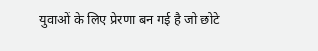युवाओं के लिए प्रेरणा बन गई है जो छोटे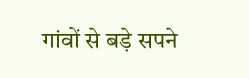गांवों से बड़े सपने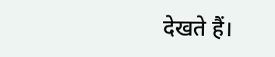देखते हैं।